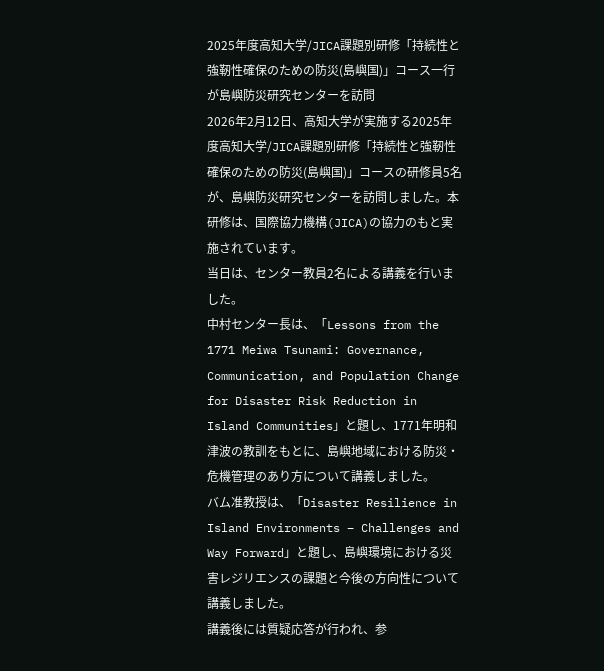2025年度高知大学/JICA課題別研修「持続性と強靭性確保のための防災(島嶼国)」コース一行が島嶼防災研究センターを訪問
2026年2月12日、高知大学が実施する2025年度高知大学/JICA課題別研修「持続性と強靭性確保のための防災(島嶼国)」コースの研修員5名が、島嶼防災研究センターを訪問しました。本研修は、国際協力機構(JICA)の協力のもと実施されています。
当日は、センター教員2名による講義を行いました。
中村センター長は、「Lessons from the 1771 Meiwa Tsunami: Governance, Communication, and Population Change for Disaster Risk Reduction in Island Communities」と題し、1771年明和津波の教訓をもとに、島嶼地域における防災・危機管理のあり方について講義しました。
バム准教授は、「Disaster Resilience in Island Environments – Challenges and Way Forward」と題し、島嶼環境における災害レジリエンスの課題と今後の方向性について講義しました。
講義後には質疑応答が行われ、参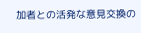加者との活発な意見交換の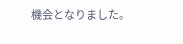機会となりました。